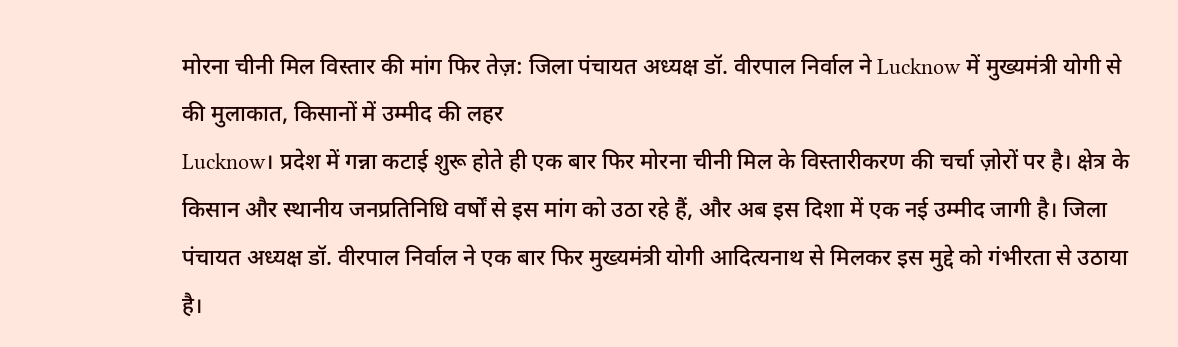मोरना चीनी मिल विस्तार की मांग फिर तेज़: जिला पंचायत अध्यक्ष डॉ. वीरपाल निर्वाल ने Lucknow में मुख्यमंत्री योगी से की मुलाकात, किसानों में उम्मीद की लहर
Lucknow। प्रदेश में गन्ना कटाई शुरू होते ही एक बार फिर मोरना चीनी मिल के विस्तारीकरण की चर्चा ज़ोरों पर है। क्षेत्र के किसान और स्थानीय जनप्रतिनिधि वर्षों से इस मांग को उठा रहे हैं, और अब इस दिशा में एक नई उम्मीद जागी है। जिला पंचायत अध्यक्ष डॉ. वीरपाल निर्वाल ने एक बार फिर मुख्यमंत्री योगी आदित्यनाथ से मिलकर इस मुद्दे को गंभीरता से उठाया है।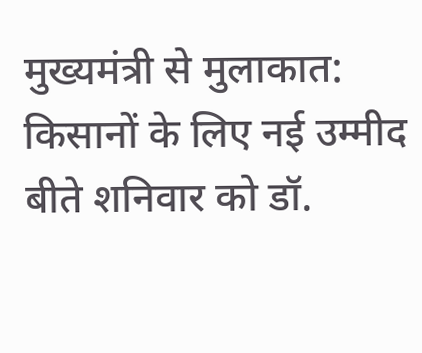मुख्यमंत्री से मुलाकात: किसानों के लिए नई उम्मीद
बीते शनिवार को डॉ.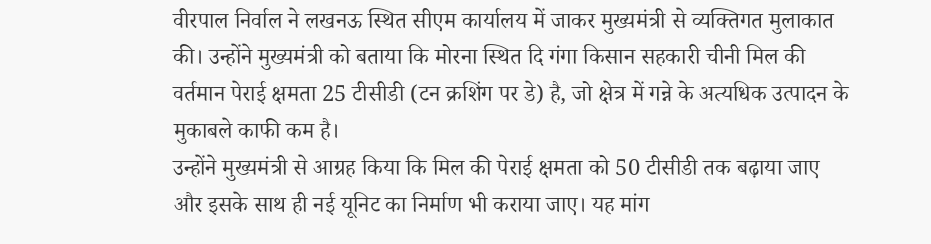वीरपाल निर्वाल ने लखनऊ स्थित सीएम कार्यालय में जाकर मुख्यमंत्री से व्यक्तिगत मुलाकात की। उन्होंने मुख्यमंत्री को बताया कि मोरना स्थित दि गंगा किसान सहकारी चीनी मिल की वर्तमान पेराई क्षमता 25 टीसीडी (टन क्रशिंग पर डे) है, जो क्षेत्र में गन्ने के अत्यधिक उत्पादन के मुकाबले काफी कम है।
उन्होंने मुख्यमंत्री से आग्रह किया कि मिल की पेराई क्षमता को 50 टीसीडी तक बढ़ाया जाए और इसके साथ ही नई यूनिट का निर्माण भी कराया जाए। यह मांग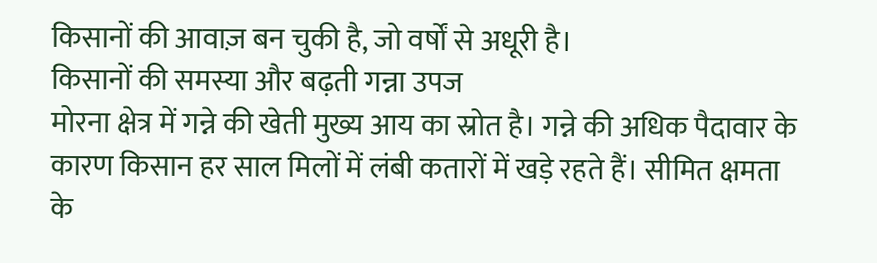किसानों की आवाज़ बन चुकी है, जो वर्षों से अधूरी है।
किसानों की समस्या और बढ़ती गन्ना उपज
मोरना क्षेत्र में गन्ने की खेती मुख्य आय का स्रोत है। गन्ने की अधिक पैदावार के कारण किसान हर साल मिलों में लंबी कतारों में खड़े रहते हैं। सीमित क्षमता के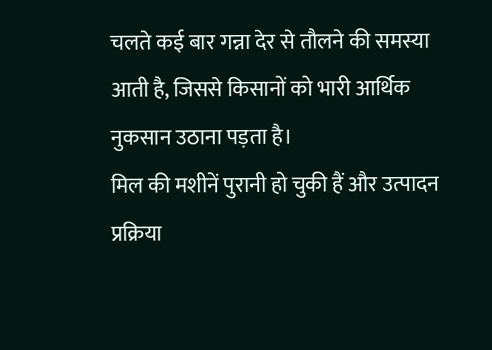चलते कई बार गन्ना देर से तौलने की समस्या आती है, जिससे किसानों को भारी आर्थिक नुकसान उठाना पड़ता है।
मिल की मशीनें पुरानी हो चुकी हैं और उत्पादन प्रक्रिया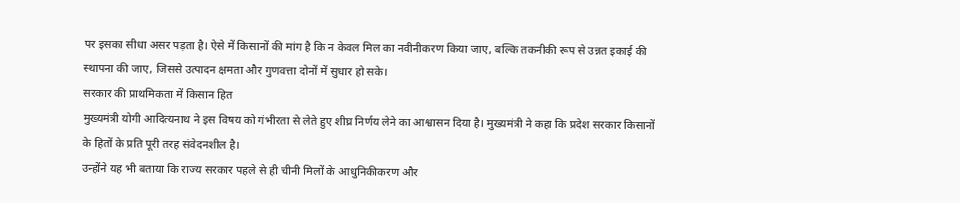पर इसका सीधा असर पड़ता है। ऐसे में किसानों की मांग है कि न केवल मिल का नवीनीकरण किया जाए, बल्कि तकनीकी रूप से उन्नत इकाई की स्थापना की जाए, जिससे उत्पादन क्षमता और गुणवत्ता दोनों में सुधार हो सके।
सरकार की प्राथमिकता में किसान हित
मुख्यमंत्री योगी आदित्यनाथ ने इस विषय को गंभीरता से लेते हुए शीघ्र निर्णय लेने का आश्वासन दिया है। मुख्यमंत्री ने कहा कि प्रदेश सरकार किसानों के हितों के प्रति पूरी तरह संवेदनशील है।
उन्होंने यह भी बताया कि राज्य सरकार पहले से ही चीनी मिलों के आधुनिकीकरण और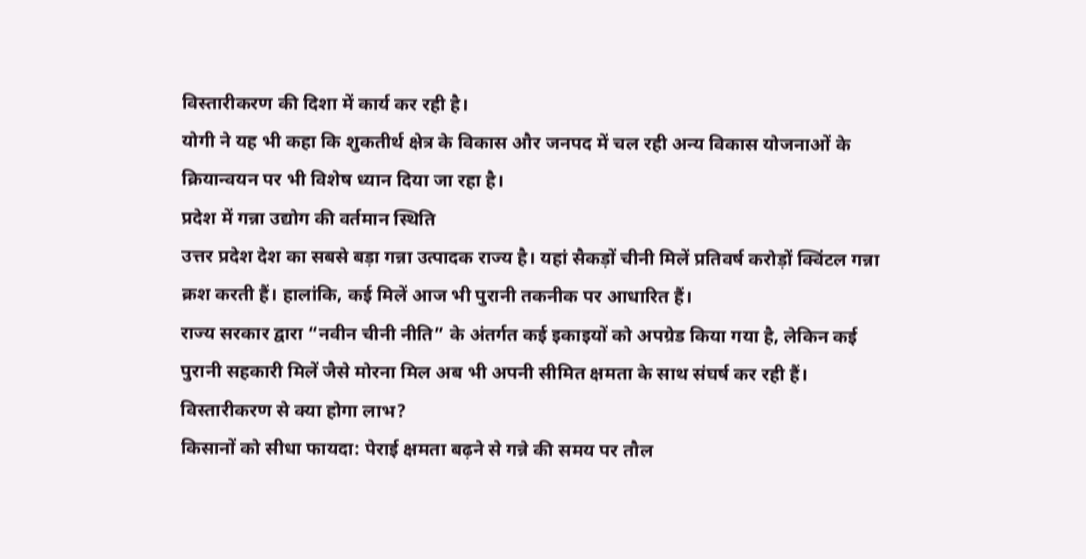विस्तारीकरण की दिशा में कार्य कर रही है।
योगी ने यह भी कहा कि शुकतीर्थ क्षेत्र के विकास और जनपद में चल रही अन्य विकास योजनाओं के क्रियान्वयन पर भी विशेष ध्यान दिया जा रहा है।
प्रदेश में गन्ना उद्योग की वर्तमान स्थिति
उत्तर प्रदेश देश का सबसे बड़ा गन्ना उत्पादक राज्य है। यहां सैकड़ों चीनी मिलें प्रतिवर्ष करोड़ों क्विंटल गन्ना क्रश करती हैं। हालांकि, कई मिलें आज भी पुरानी तकनीक पर आधारित हैं।
राज्य सरकार द्वारा “नवीन चीनी नीति” के अंतर्गत कई इकाइयों को अपग्रेड किया गया है, लेकिन कई पुरानी सहकारी मिलें जैसे मोरना मिल अब भी अपनी सीमित क्षमता के साथ संघर्ष कर रही हैं।
विस्तारीकरण से क्या होगा लाभ?
किसानों को सीधा फायदा: पेराई क्षमता बढ़ने से गन्ने की समय पर तौल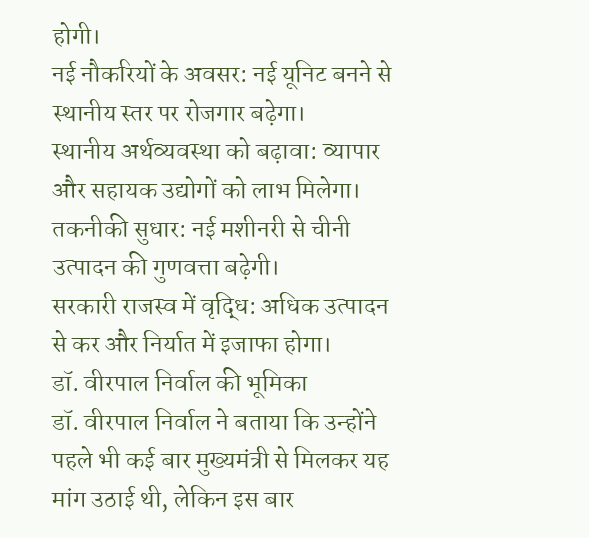होगी।
नई नौकरियों के अवसर: नई यूनिट बनने से स्थानीय स्तर पर रोजगार बढ़ेगा।
स्थानीय अर्थव्यवस्था को बढ़ावा: व्यापार और सहायक उद्योगों को लाभ मिलेगा।
तकनीकी सुधार: नई मशीनरी से चीनी उत्पादन की गुणवत्ता बढ़ेगी।
सरकारी राजस्व में वृद्धि: अधिक उत्पादन से कर और निर्यात में इजाफा होगा।
डॉ. वीरपाल निर्वाल की भूमिका
डॉ. वीरपाल निर्वाल ने बताया कि उन्होंने पहले भी कई बार मुख्यमंत्री से मिलकर यह मांग उठाई थी, लेकिन इस बार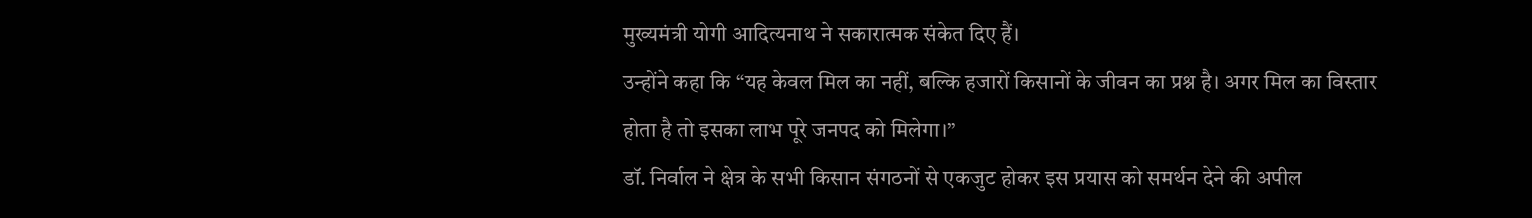मुख्यमंत्री योगी आदित्यनाथ ने सकारात्मक संकेत दिए हैं।
उन्होंने कहा कि “यह केवल मिल का नहीं, बल्कि हजारों किसानों के जीवन का प्रश्न है। अगर मिल का विस्तार होता है तो इसका लाभ पूरे जनपद को मिलेगा।”
डॉ. निर्वाल ने क्षेत्र के सभी किसान संगठनों से एकजुट होकर इस प्रयास को समर्थन देने की अपील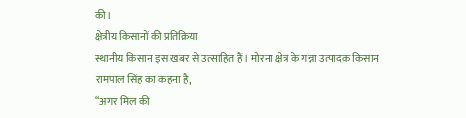की।
क्षेत्रीय किसानों की प्रतिक्रिया
स्थानीय किसान इस खबर से उत्साहित हैं। मोरना क्षेत्र के गन्ना उत्पादक किसान रामपाल सिंह का कहना है,
“अगर मिल की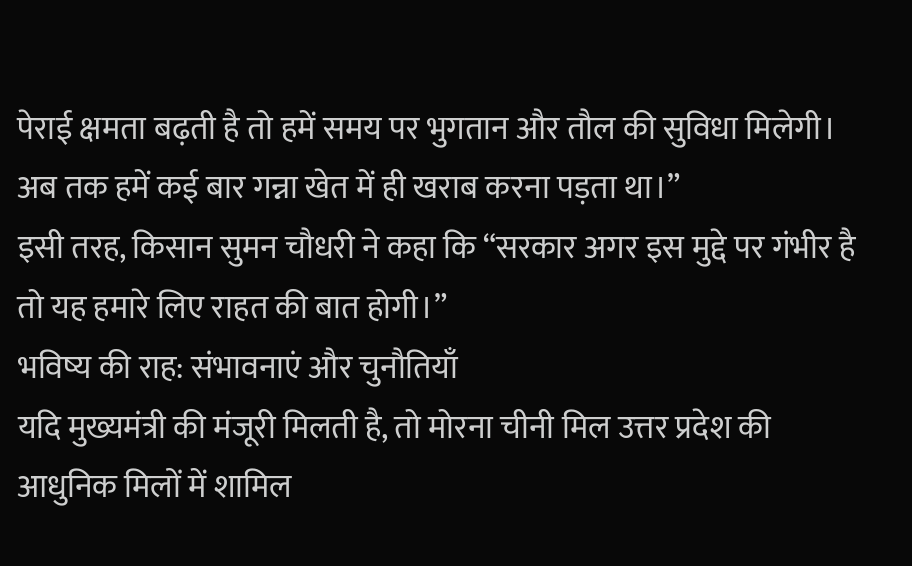पेराई क्षमता बढ़ती है तो हमें समय पर भुगतान और तौल की सुविधा मिलेगी। अब तक हमें कई बार गन्ना खेत में ही खराब करना पड़ता था।”
इसी तरह, किसान सुमन चौधरी ने कहा कि “सरकार अगर इस मुद्दे पर गंभीर है तो यह हमारे लिए राहत की बात होगी।”
भविष्य की राह: संभावनाएं और चुनौतियाँ
यदि मुख्यमंत्री की मंजूरी मिलती है, तो मोरना चीनी मिल उत्तर प्रदेश की आधुनिक मिलों में शामिल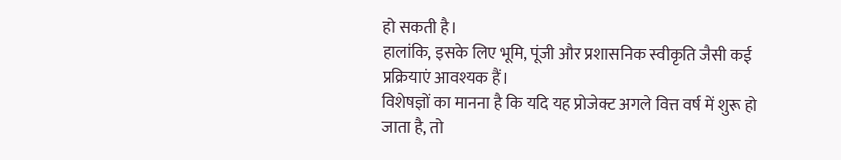हो सकती है।
हालांकि, इसके लिए भूमि, पूंजी और प्रशासनिक स्वीकृति जैसी कई प्रक्रियाएं आवश्यक हैं।
विशेषज्ञों का मानना है कि यदि यह प्रोजेक्ट अगले वित्त वर्ष में शुरू हो जाता है, तो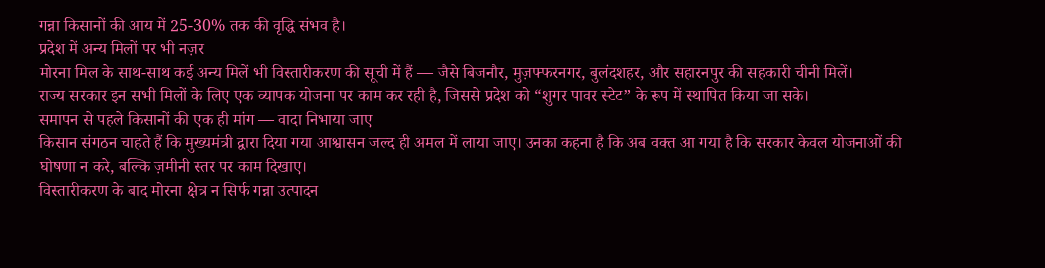गन्ना किसानों की आय में 25-30% तक की वृद्धि संभव है।
प्रदेश में अन्य मिलों पर भी नज़र
मोरना मिल के साथ-साथ कई अन्य मिलें भी विस्तारीकरण की सूची में हैं — जैसे बिजनौर, मुज़फ्फरनगर, बुलंदशहर, और सहारनपुर की सहकारी चीनी मिलें।
राज्य सरकार इन सभी मिलों के लिए एक व्यापक योजना पर काम कर रही है, जिससे प्रदेश को “शुगर पावर स्टेट” के रूप में स्थापित किया जा सके।
समापन से पहले किसानों की एक ही मांग — वादा निभाया जाए
किसान संगठन चाहते हैं कि मुख्यमंत्री द्वारा दिया गया आश्वासन जल्द ही अमल में लाया जाए। उनका कहना है कि अब वक्त आ गया है कि सरकार केवल योजनाओं की घोषणा न करे, बल्कि ज़मीनी स्तर पर काम दिखाए।
विस्तारीकरण के बाद मोरना क्षेत्र न सिर्फ गन्ना उत्पादन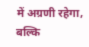में अग्रणी रहेगा, बल्कि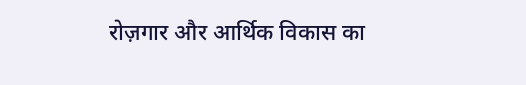रोज़गार और आर्थिक विकास का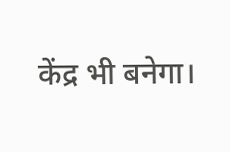केंद्र भी बनेगा।